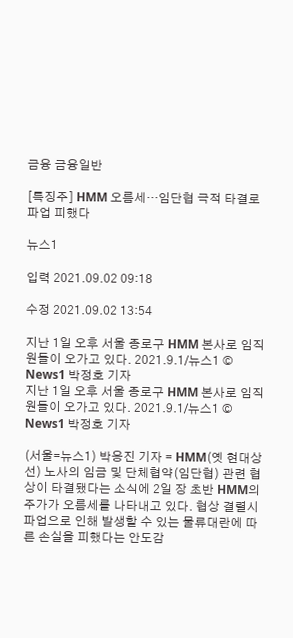금융 금융일반

[특징주] HMM 오름세…임단협 극적 타결로 파업 피했다

뉴스1

입력 2021.09.02 09:18

수정 2021.09.02 13:54

지난 1일 오후 서울 종로구 HMM 본사로 임직원들이 오가고 있다. 2021.9.1/뉴스1 © News1 박정호 기자
지난 1일 오후 서울 종로구 HMM 본사로 임직원들이 오가고 있다. 2021.9.1/뉴스1 © News1 박정호 기자

(서울=뉴스1) 박응진 기자 = HMM(옛 현대상선) 노사의 임금 및 단체협약(임단협) 관련 협상이 타결됐다는 소식에 2일 장 초반 HMM의 주가가 오름세를 나타내고 있다. 협상 결렬시 파업으로 인해 발생할 수 있는 물류대란에 따른 손실을 피했다는 안도감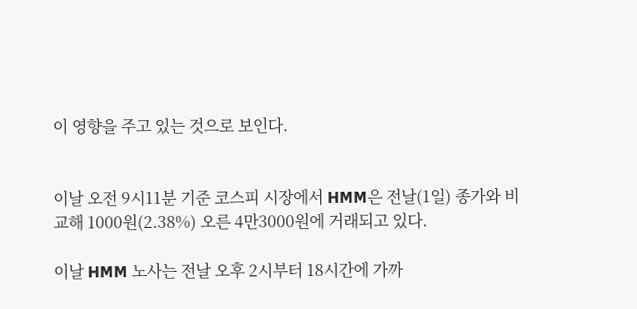이 영향을 주고 있는 것으로 보인다.


이날 오전 9시11분 기준 코스피 시장에서 HMM은 전날(1일) 종가와 비교해 1000원(2.38%) 오른 4만3000원에 거래되고 있다.

이날 HMM 노사는 전날 오후 2시부터 18시간에 가까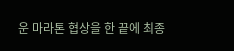운 마라톤 협상을 한 끝에 최종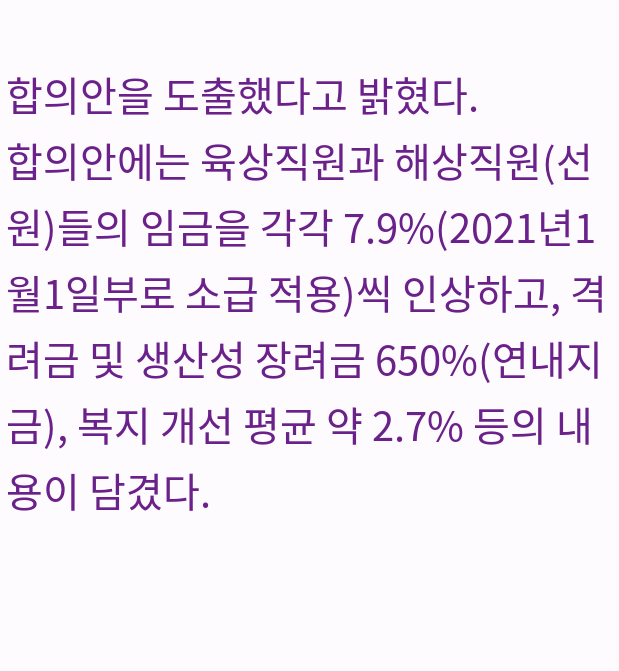합의안을 도출했다고 밝혔다.
합의안에는 육상직원과 해상직원(선원)들의 임금을 각각 7.9%(2021년1월1일부로 소급 적용)씩 인상하고, 격려금 및 생산성 장려금 650%(연내지금), 복지 개선 평균 약 2.7% 등의 내용이 담겼다.